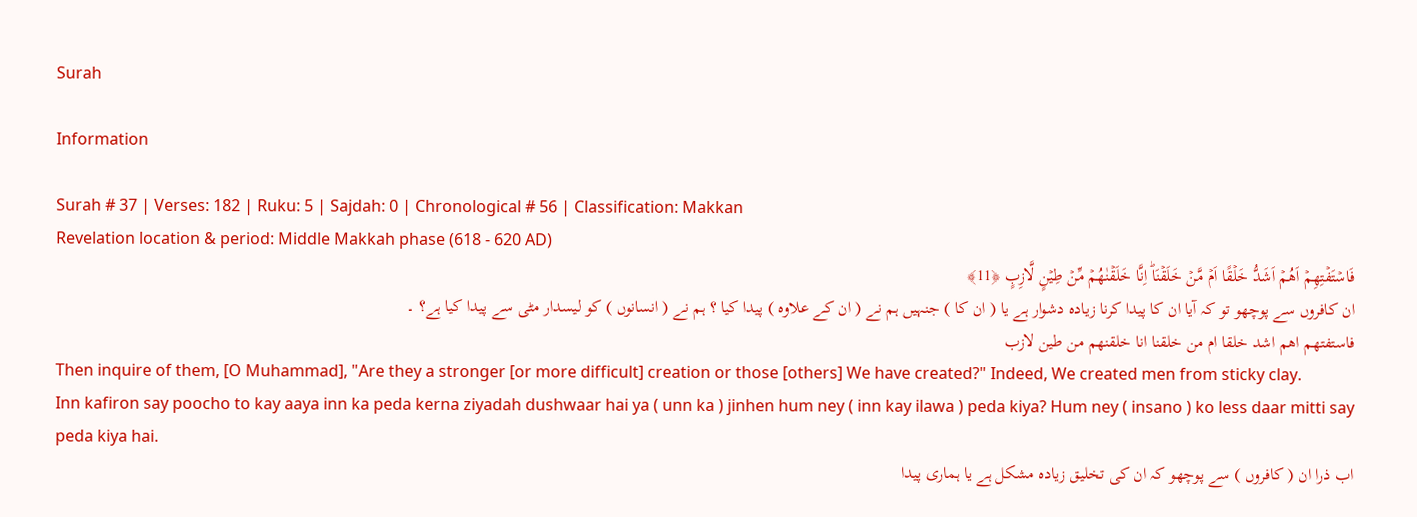Surah

Information

Surah # 37 | Verses: 182 | Ruku: 5 | Sajdah: 0 | Chronological # 56 | Classification: Makkan
Revelation location & period: Middle Makkah phase (618 - 620 AD)
فَاسۡتَفۡتِهِمۡ اَهُمۡ اَشَدُّ خَلۡقًا اَمۡ مَّنۡ خَلَقۡنَاؕ اِنَّا خَلَقۡنٰهُمۡ مِّنۡ طِيۡنٍ لَّازِبٍ ﴿11﴾
ان کافروں سے پوچھو تو کہ آیا ان کا پیدا کرنا زیادہ دشوار ہے یا ( ان کا ) جنہیں ہم نے ( ان کے علاوہ ) پیدا کیا ؟ ہم نے ( انسانوں ) کو لیسدار مٹی سے پیدا کیا ہے؟ ۔
فاستفتهم اهم اشد خلقا ام من خلقنا انا خلقنهم من طين لازب
Then inquire of them, [O Muhammad], "Are they a stronger [or more difficult] creation or those [others] We have created?" Indeed, We created men from sticky clay.
Inn kafiron say poocho to kay aaya inn ka peda kerna ziyadah dushwaar hai ya ( unn ka ) jinhen hum ney ( inn kay ilawa ) peda kiya? Hum ney ( insano ) ko less daar mitti say peda kiya hai.
اب ذرا ان ( کافروں ) سے پوچھو کہ ان کی تخلیق زیادہ مشکل ہے یا ہماری پیدا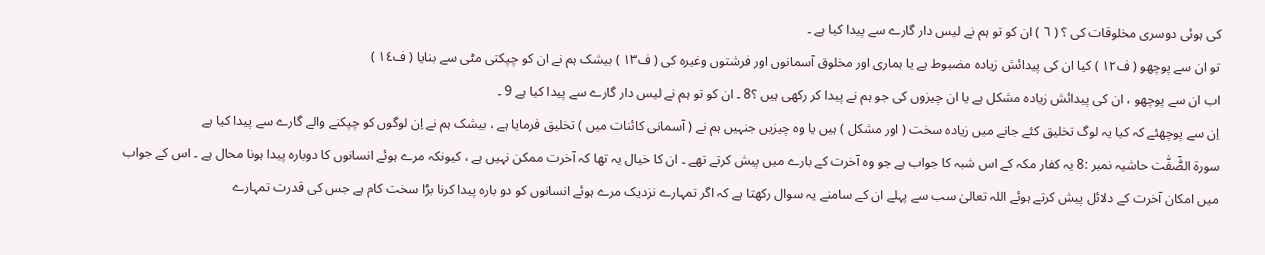کی ہوئی دوسری مخلوقات کی ؟ ( ٦ ) ان کو تو ہم نے لیس دار گارے سے پیدا کیا ہے ۔
تو ان سے پوچھو ( ف۱۲ ) کیا ان کی پیدائش زیادہ مضبوط ہے یا ہماری اور مخلوق آسمانوں اور فرشتوں وغیرہ کی ( ف۱۳ ) بیشک ہم نے ان کو چپکتی مٹی سے بنایا ( ف۱٤ )
اب ان سے پوچھو ، ان کی پیدائش زیادہ مشکل ہے یا ان چیزوں کی جو ہم نے پیدا کر رکھی ہیں ؟8 ۔ ان کو تو ہم نے لیس دار گارے سے پیدا کیا ہے 9 ۔
اِن سے پوچھئے کہ کیا یہ لوگ تخلیق کئے جانے میں زیادہ سخت ( اور مشکل ) ہیں یا وہ چیزیں جنہیں ہم نے ( آسمانی کائنات میں ) تخلیق فرمایا ہے ، بیشک ہم نے اِن لوگوں کو چپکنے والے گارے سے پیدا کیا ہے
سورة الصّٰٓفّٰت حاشیہ نمبر :8 یہ کفار مکہ کے اس شبہ کا جواب ہے جو وہ آخرت کے بارے میں پیش کرتے تھے ۔ ان کا خیال یہ تھا کہ آخرت ممکن نہیں ہے ، کیونکہ مرے ہوئے انسانوں کا دوبارہ پیدا ہونا محال ہے ۔ اس کے جواب میں امکان آخرت کے دلائل پیش کرتے ہوئے اللہ تعالیٰ سب سے پہلے ان کے سامنے یہ سوال رکھتا ہے کہ اگر تمہارے نزدیک مرے ہوئے انسانوں کو دو بارہ پیدا کرنا بڑا سخت کام ہے جس کی قدرت تمہارے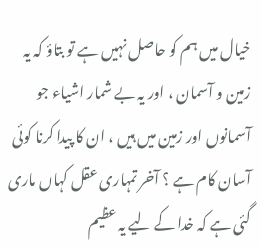خیال میں ہم کو حاصل نہیں ہے تو بتاؤ کہ یہ زمین و آسمان ، اور یہ بے شمار اشیاء جو آسمانوں اور زمین میں ہیں ، ان کا پیدا کرنا کوئی آسان کام ہے ؟ آخر تمہاری عقل کہاں ماری گئی ہے کہ خدا کے لیے یہ عظیم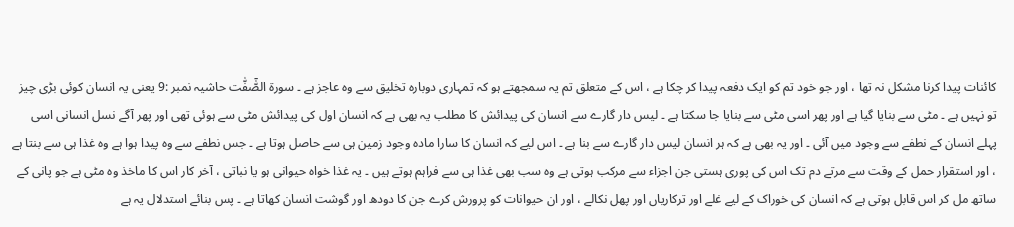کائنات پیدا کرنا مشکل نہ تھا ، اور جو خود تم کو ایک دفعہ پیدا کر چکا ہے ، اس کے متعلق تم یہ سمجھتے ہو کہ تمہاری دوبارہ تخلیق سے وہ عاجز ہے ۔ سورة الصّٰٓفّٰت حاشیہ نمبر :9 یعنی یہ انسان کوئی بڑی چیز تو نہیں ہے ۔ مٹی سے بنایا گیا ہے اور پھر اسی مٹی سے بنایا جا سکتا ہے ۔ لیس دار گارے سے انسان کی پیدائش کا مطلب یہ بھی ہے کہ انسان اول کی پیدائش مٹی سے ہوئی تھی اور پھر آگے نسل انسانی اسی پہلے انسان کے نطفے سے وجود میں آئی ۔ اور یہ بھی ہے کہ ہر انسان لیس دار گارے سے بنا ہے ۔ اس لیے کہ انسان کا سارا مادہ وجود زمین ہی سے حاصل ہوتا ہے ۔ جس نطفے سے وہ پیدا ہوا ہے وہ غذا ہی سے بنتا ہے ، اور استقرار حمل کے وقت سے مرتے دم تک اس کی پوری ہستی جن اجزاء سے مرکب ہوتی ہے وہ سب بھی غذا ہی سے فراہم ہوتے ہیں ۔ یہ غذا خواہ حیوانی ہو یا نباتی ، آخر کار اس کا ماخذ وہ مٹی ہے جو پانی کے ساتھ مل کر اس قابل ہوتی ہے کہ انسان کی خوراک کے لیے غلے اور ترکاریاں اور پھل نکالے ، اور ان حیوانات کو پرورش کرے جن کا دودھ اور گوشت انسان کھاتا ہے ۔ پس بنائے استدلال یہ ہے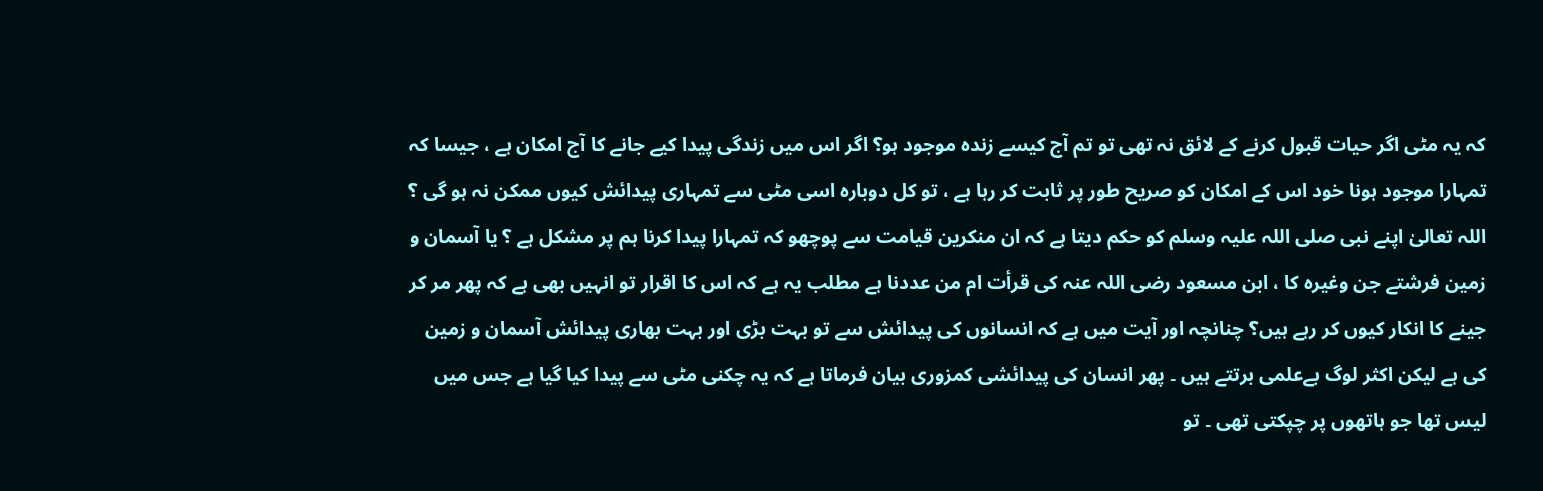کہ یہ مٹی اگر حیات قبول کرنے کے لائق نہ تھی تو تم آج کیسے زندہ موجود ہو؟ اگر اس میں زندگی پیدا کیے جانے کا آج امکان ہے ، جیسا کہ تمہارا موجود ہونا خود اس کے امکان کو صریح طور پر ثابت کر رہا ہے ، تو کل دوبارہ اسی مٹی سے تمہاری پیدائش کیوں ممکن نہ ہو گی ؟
اللہ تعالیٰ اپنے نبی صلی اللہ علیہ وسلم کو حکم دیتا ہے کہ ان منکرین قیامت سے پوچھو کہ تمہارا پیدا کرنا ہم پر مشکل ہے ؟ یا آسمان و زمین فرشتے جن وغیرہ کا ، ابن مسعود رضی اللہ عنہ کی قرأت ام من عددنا ہے مطلب یہ ہے کہ اس کا اقرار تو انہیں بھی ہے کہ پھر مر کر جینے کا انکار کیوں کر رہے ہیں؟ چنانچہ اور آیت میں ہے کہ انسانوں کی پیدائش سے تو بہت بڑی اور بہت بھاری پیدائش آسمان و زمین کی ہے لیکن اکثر لوگ بےعلمی برتتے ہیں ۔ پھر انسان کی پیدائشی کمزوری بیان فرماتا ہے کہ یہ چکنی مٹی سے پیدا کیا گیا ہے جس میں لیس تھا جو ہاتھوں پر چپکتی تھی ۔ تو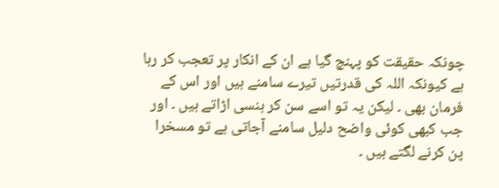چونکہ حقیقت کو پہنچ گیا ہے ان کے انکار پر تعجب کر رہا ہے کیونکہ اللہ کی قدرتیں تیرے سامنے ہیں اور اس کے فرمان بھی ۔ لیکن یہ تو اسے سن کر ہنسی اڑاتے ہیں ۔ اور جب کبھی کوئی واضح دلیل سامنے آجاتی ہے تو مسخرا پن کرنے لگتے ہیں ۔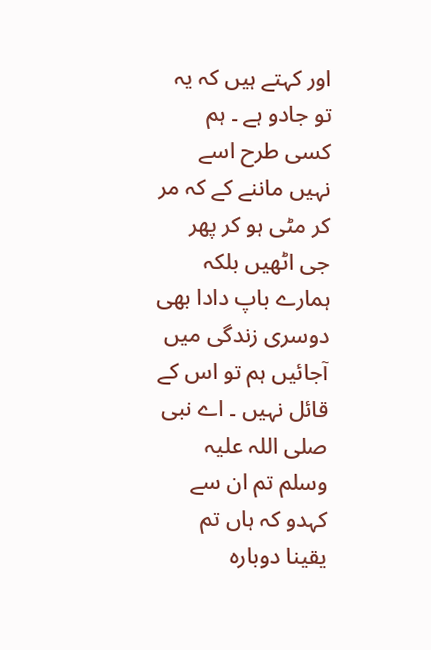اور کہتے ہیں کہ یہ تو جادو ہے ۔ ہم کسی طرح اسے نہیں ماننے کے کہ مر کر مٹی ہو کر پھر جی اٹھیں بلکہ ہمارے باپ دادا بھی دوسری زندگی میں آجائیں ہم تو اس کے قائل نہیں ۔ اے نبی صلی اللہ علیہ وسلم تم ان سے کہدو کہ ہاں تم یقینا دوبارہ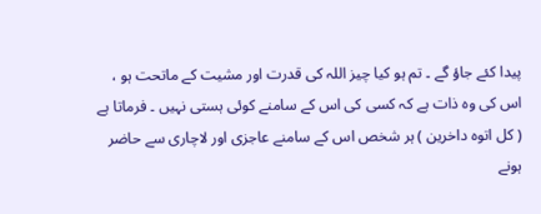پیدا کئے جاؤ گے ۔ تم ہو کیا چیز اللہ کی قدرت اور مشیت کے ماتحت ہو ، اس کی وہ ذات ہے کہ کسی کی اس کے سامنے کوئی ہستی نہیں ۔ فرماتا ہے ( کل اتوہ داخرین ) ہر شخص اس کے سامنے عاجزی اور لاچاری سے حاضر ہونے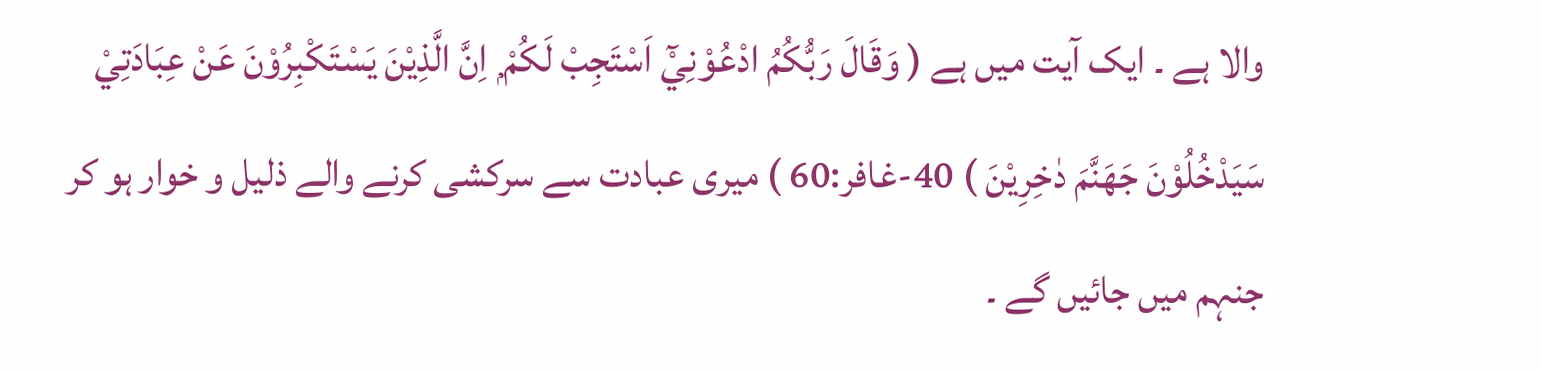والا ہے ۔ ایک آیت میں ہے ( وَقَالَ رَبُّكُمُ ادْعُوْنِيْٓ اَسْتَجِبْ لَكُمْ ۭ اِنَّ الَّذِيْنَ يَسْتَكْبِرُوْنَ عَنْ عِبَادَتِيْ سَيَدْخُلُوْنَ جَهَنَّمَ دٰخِرِيْنَ ) 40-غافر:60 ) میری عبادت سے سرکشی کرنے والے ذلیل و خوار ہو کر جنہم میں جائیں گے ۔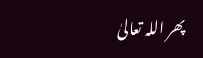پھر اللہ تعالیٰ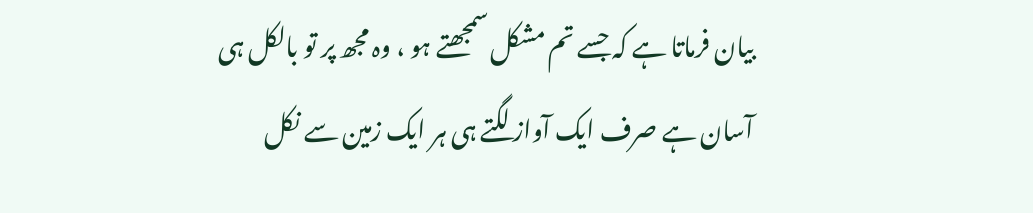بیان فرماتا ہے کہ جسے تم مشکل سمجھتے ہو ، وہ مجھ پر تو بالکل ہی آسان ہے صرف ایک آواز لگتے ہی ہر ایک زمین سے نکل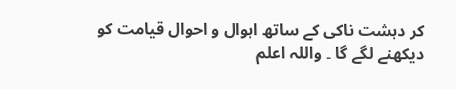کر دہشت ناکی کے ساتھ اہوال و احوال قیامت کو دیکھنے لگے گا ۔ واللہ اعلم